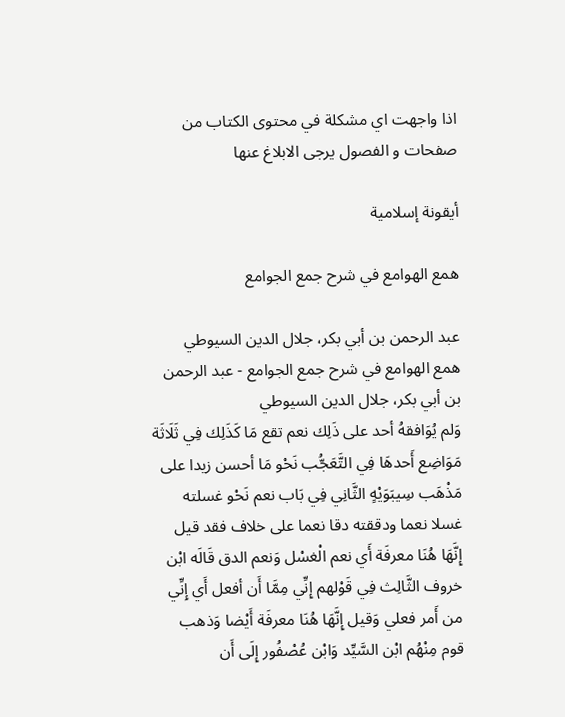اذا واجهت اي مشكلة في محتوى الكتاب من صفحات و الفصول يرجى الابلاغ عنها

أيقونة إسلامية

همع الهوامع في شرح جمع الجوامع

عبد الرحمن بن أبي بكر، جلال الدين السيوطي
همع الهوامع في شرح جمع الجوامع - عبد الرحمن بن أبي بكر، جلال الدين السيوطي
وَلم يُوَافقهُ أحد على ذَلِك نعم تقع مَا كَذَلِك فِي ثَلَاثَة مَوَاضِع أَحدهَا فِي التَّعَجُّب نَحْو مَا أحسن زيدا على مَذْهَب سِيبَوَيْهٍ الثَّانِي فِي بَاب نعم نَحْو غسلته غسلا نعما ودققته دقا نعما على خلاف فقد قيل إِنَّهَا هُنَا معرفَة أَي نعم الْغسْل وَنعم الدق قَالَه ابْن خروف الثَّالِث فِي قَوْلهم إِنِّي مِمَّا أَن أفعل أَي إِنِّي من أَمر فعلي وَقيل إِنَّهَا هُنَا معرفَة أَيْضا وَذهب قوم مِنْهُم ابْن السَّيِّد وَابْن عُصْفُور إِلَى أَن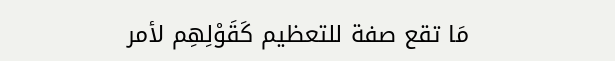مَا تقع صفة للتعظيم كَقَوْلِهِم لأمر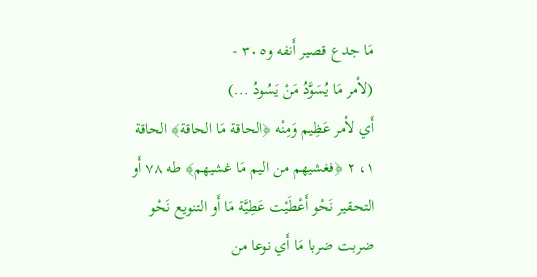مَا جدع قصير أَنفه و٣٠٥ -
(لأمر مَا يُسَوَّدُ مَنْ يَسُودُ ...)
أَي لأمر عَظِيم وَمِنْه ﴿الحاقة مَا الحاقة﴾ الحاقة ١، ٢ ﴿فغشيهم من اليم مَا غشيهم﴾ طه ٧٨ أَو التحقير نَحْو أَعْطَيْت عَطِيَّة مَا أَو التنويع نَحْو ضربت ضربا مَا أَي نوعا من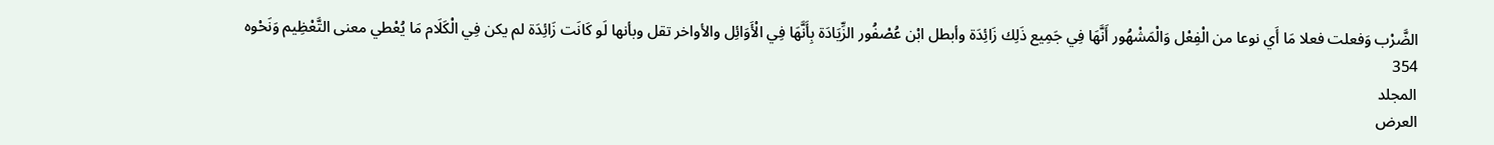الضَّرْب وَفعلت فعلا مَا أَي نوعا من الْفِعْل وَالْمَشْهُور أَنَّهَا فِي جَمِيع ذَلِك زَائِدَة وأبطل ابْن عُصْفُور الزِّيَادَة بِأَنَّهَا فِي الْأَوَائِل والأواخر تقل وبأنها لَو كَانَت زَائِدَة لم يكن فِي الْكَلَام مَا يُعْطي معنى التَّعْظِيم وَنَحْوه
354
المجلد
العرض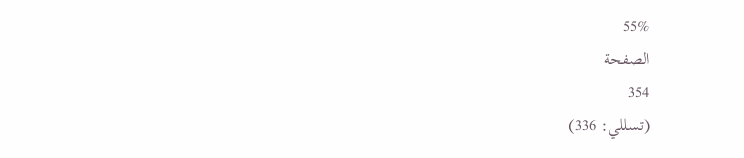55%
الصفحة
354
(تسللي: 336)